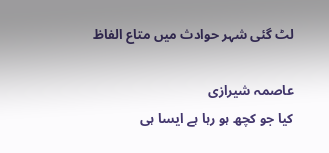لٹ گئی شہر حوادث میں متاع الفاظ

عاصمہ شیرازی
کیا جو کچھ ہو رہا ہے ایسا ہی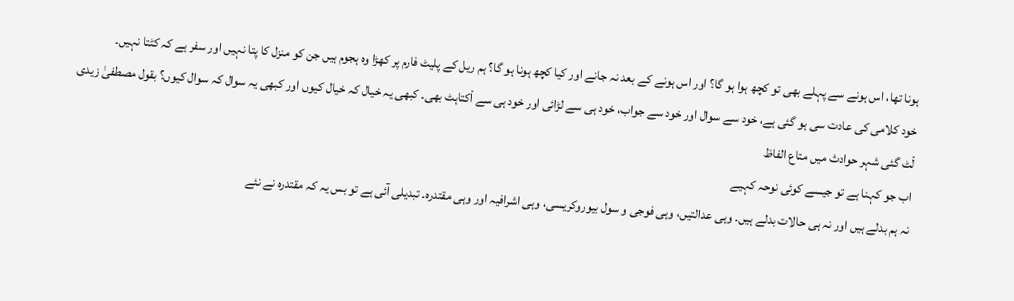ہونا تھا، اس ہونے سے پہلے بھی تو کچھ ہوا ہو گا؟ اور اس ہونے کے بعد نہ جانے اور کیا کچھ ہونا ہو گا؟ ہم ریل کے پلیٹ فارم پر کھڑا وہ ہجوم ہیں جن کو منزل کا پتا نہیں اور سفر ہے کہ کٹتا نہیں۔
خود کلامی کی عادت سی ہو گئی ہے، خود سے سوال اور خود سے جواب، خود ہی سے لڑائی اور خود ہی سے اْکتاہٹ بھی۔ کبھی یہ خیال کہ خیال کیوں اور کبھی یہ سوال کہ سوال کیوں؟ بقول مصطفیٰ زیدی
لْٹ گئی شہر حوادث میں متاع الفاظ
اب جو کہنا ہے تو جیسے کوئی نوحہ کہیے
نہ ہم بدلے ہیں اور نہ ہی حالات بدلے ہیں۔ وہی عدالتیں، وہی فوجی و سول بیوروکریسی، وہی اشرافیہ اور وہی مقتدرہ۔ تبدیلی آئی ہے تو بس یہ کہ مقتدرہ نے نئے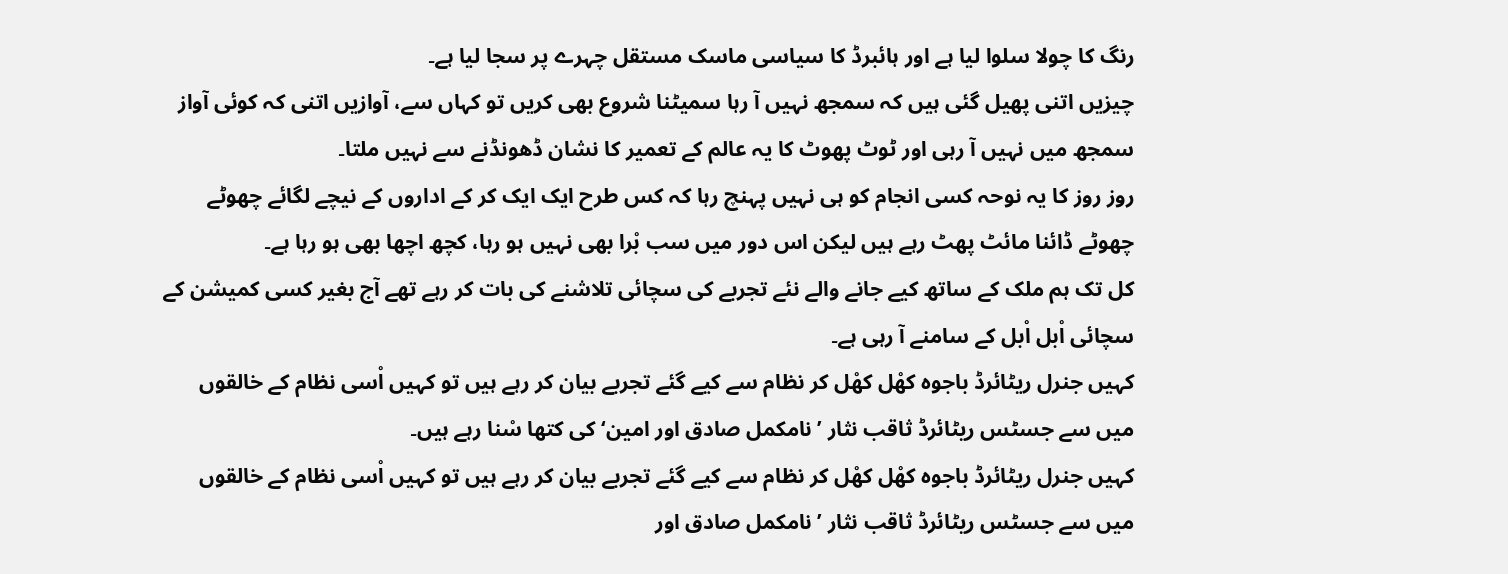رنگ کا چولا سلوا لیا ہے اور ہائبرڈ کا سیاسی ماسک مستقل چہرے پر سجا لیا ہے۔
چیزیں اتنی پھیل گئی ہیں کہ سمجھ نہیں آ رہا سمیٹنا شروع بھی کریں تو کہاں سے، آوازیں اتنی کہ کوئی آواز سمجھ میں نہیں آ رہی اور ٹوٹ پھوٹ کا یہ عالم کے تعمیر کا نشان ڈھونڈنے سے نہیں ملتا۔
روز روز کا یہ نوحہ کسی انجام کو ہی نہیں پہنچ رہا کہ کس طرح ایک ایک کر کے اداروں کے نیچے لگائے چھوٹے چھوٹے ڈائنا مائٹ پھٹ رہے ہیں لیکن اس دور میں سب بْرا بھی نہیں ہو رہا، کچھ اچھا بھی ہو رہا ہے۔
کل تک ہم ملک کے ساتھ کیے جانے والے نئے تجربے کی سچائی تلاشنے کی بات کر رہے تھے آج بغیر کسی کمیشن کے سچائی اْبل اْبل کے سامنے آ رہی ہے۔
کہیں جنرل ریٹائرڈ باجوہ کھْل کھْل کر نظام سے کیے گئے تجربے بیان کر رہے ہیں تو کہیں اْسی نظام کے خالقوں میں سے جسٹس ریٹائرڈ ثاقب نثار ’نامکمل صادق اور امین‘ کی کتھا سْنا رہے ہیں۔
کہیں جنرل ریٹائرڈ باجوہ کھْل کھْل کر نظام سے کیے گئے تجربے بیان کر رہے ہیں تو کہیں اْسی نظام کے خالقوں میں سے جسٹس ریٹائرڈ ثاقب نثار ’نامکمل صادق اور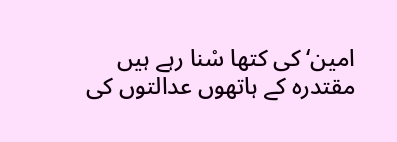امین‘ کی کتھا سْنا رہے ہیں
مقتدرہ کے ہاتھوں عدالتوں کی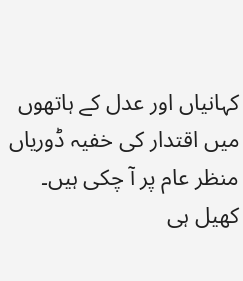کہانیاں اور عدل کے ہاتھوں میں اقتدار کی خفیہ ڈوریاں منظر عام پر آ چکی ہیں۔ کھیل ہی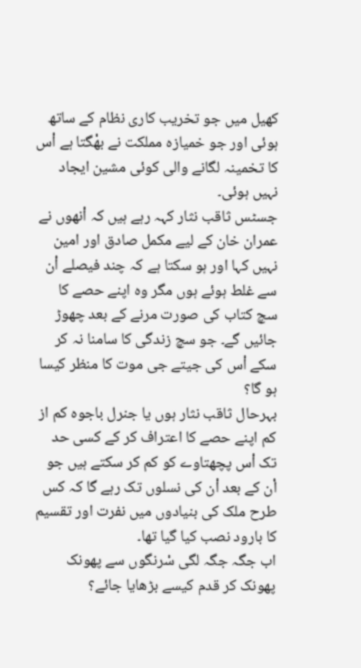کھیل میں جو تخریب کاری نظام کے ساتھ ہوئی اور جو خمیازہ مملکت نے بھْگتا ہے اْس کا تخمینہ لگانے والی کوئی مشین ایجاد نہیں ہوئی۔
جسٹس ثاقب نثار کہہ رہے ہیں کہ اْنھوں نے عمران خان کے لیے مکمل صادق اور امین نہیں کہا اور ہو سکتا ہے کہ چند فیصلے اْن سے غلط ہوئے ہوں مگر وہ اپنے حصے کا سچ کتاب کی صورت مرنے کے بعد چھوڑ جائیں گے۔ جو سچ زندگی کا سامنا نہ کر سکے اْس کی جیتے جی موت کا منظر کیسا ہو گا؟
بہرحال ثاقب نثار ہوں یا جنرل باجوہ کم از کم اپنے حصے کا اعتراف کر کے کسی حد تک اْس پچھتاوے کو کم کر سکتے ہیں جو اْن کے بعد اْن کی نسلوں تک رہے گا کہ کس طرح ملک کی بنیادوں میں نفرت اور تقسیم کا بارود نصب کیا گیا تھا۔
اب جگہ جگہ لگی سْرنگوں سے پھونک پھونک کر قدم کیسے بڑھایا جائے؟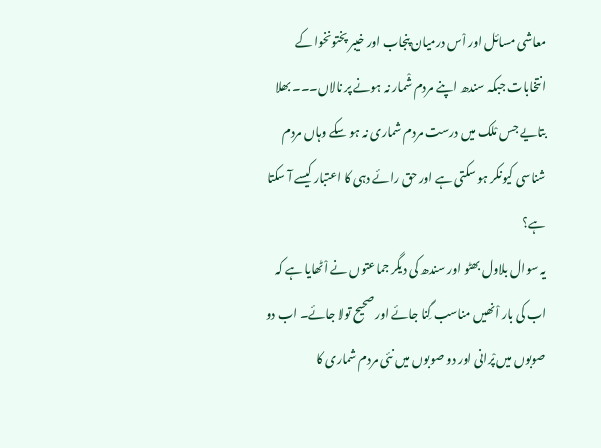معاشی مسائل اور اْس درمیان پنجاب اور خیبر پختونخوا کے انتخابات جبکہ سندھ اپنے مردم شْمار نہ ہونے پر نالاں۔۔۔ بھلا بتایے جس مْلک میں درست مردم شماری نہ ہو سکے وہاں مردم شناسی کیونکر ہو سکتی ہے اور حق رائے دہی کا اعتبار کیسے آ سکتا ہے؟
یہ سوال بلاول بھٹو اور سندھ کی دیگر جماعتوں نے اْٹھایا ہے کہ اب کی بار اْنھیں مناسب گِنا جائے اور صحیح تولا جائے۔ اب دو صوبوں میں پْرانی اور دو صوبوں میں نئی مردم شماری کا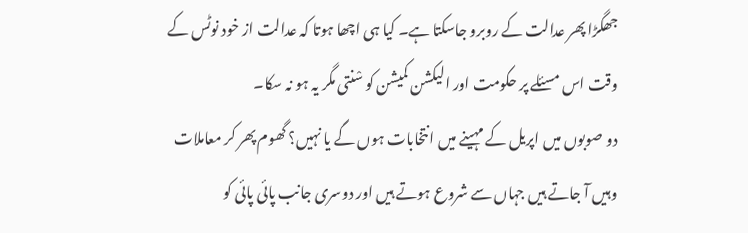جھگڑا پھر عدالت کے روبرو جاسکتا ہے۔ کیا ہی اچھا ہوتا کہ عدالت از خود نوٹس کے وقت اس مسئلے پر حکومت اور الیکشن کمیشن کو سْنتی مگر یہ ہو نہ سکا۔
دو صوبوں میں اپریل کے مہینے میں انتخابات ہوں گے یا نہیں؟ گھوم پھر کر معاملات وہیں آ جاتے ہیں جہاں سے شروع ہوتے ہیں اور دوسری جانب پائی پائی کو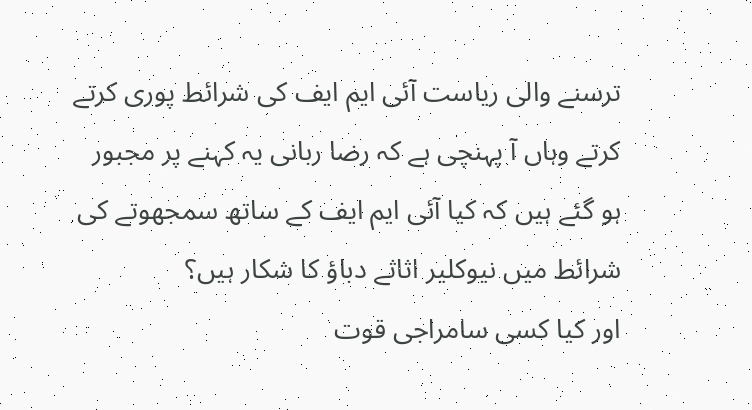ترسنے والی ریاست آئی ایم ایف کی شرائط پوری کرتے کرتے وہاں آ پہنچی ہے کہ رضا ربانی یہ کہنے پر مجبور ہو گئے ہیں کہ کیا آئی ایم ایف کے ساتھ سمجھوتے کی شرائط میں نیوکلیر اثاثے دباؤ کا شکار ہیں؟
اور کیا کسی سامراجی قوت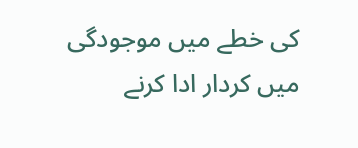کی خطے میں موجودگی میں کردار ادا کرنے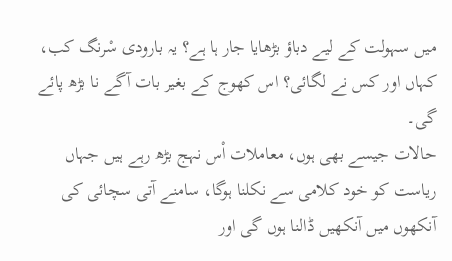میں سہولت کے لیے دباؤ بڑھایا جار ہا ہے؟ یہ بارودی سْرنگ کب، کہاں اور کس نے لگائی؟ اس کھوج کے بغیر بات آگے نا بڑھ پائے گی۔
حالات جیسے بھی ہوں، معاملات اْس نہج بڑھ رہے ہیں جہاں ریاست کو خود کلامی سے نکلنا ہوگا، سامنے آتی سچائی کی آنکھوں میں آنکھیں ڈالنا ہوں گی اور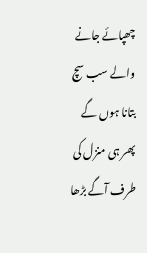چھپائے جانے والے سب سچ بتانا ہوں گے پھر ہی منزل کی طرف آگے بڑھا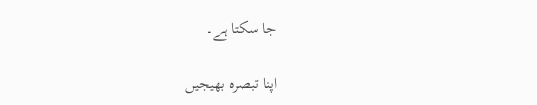جا سکتا ہے۔

اپنا تبصرہ بھیجیں